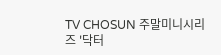TV CHOSUN 주말미니시리즈 '닥터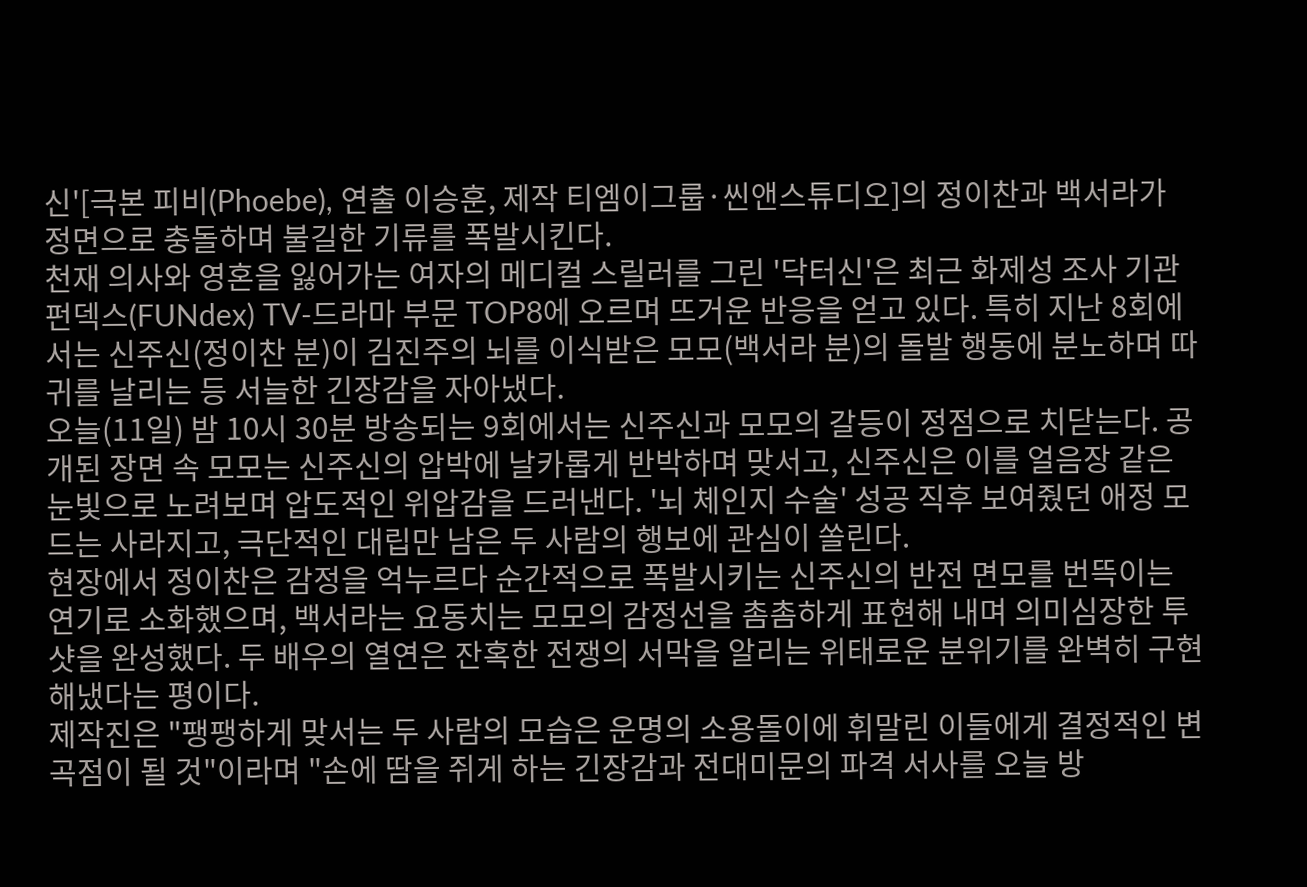신'[극본 피비(Phoebe), 연출 이승훈, 제작 티엠이그룹·씬앤스튜디오]의 정이찬과 백서라가 정면으로 충돌하며 불길한 기류를 폭발시킨다.
천재 의사와 영혼을 잃어가는 여자의 메디컬 스릴러를 그린 '닥터신'은 최근 화제성 조사 기관 펀덱스(FUNdex) TV-드라마 부문 TOP8에 오르며 뜨거운 반응을 얻고 있다. 특히 지난 8회에서는 신주신(정이찬 분)이 김진주의 뇌를 이식받은 모모(백서라 분)의 돌발 행동에 분노하며 따귀를 날리는 등 서늘한 긴장감을 자아냈다.
오늘(11일) 밤 10시 30분 방송되는 9회에서는 신주신과 모모의 갈등이 정점으로 치닫는다. 공개된 장면 속 모모는 신주신의 압박에 날카롭게 반박하며 맞서고, 신주신은 이를 얼음장 같은 눈빛으로 노려보며 압도적인 위압감을 드러낸다. '뇌 체인지 수술' 성공 직후 보여줬던 애정 모드는 사라지고, 극단적인 대립만 남은 두 사람의 행보에 관심이 쏠린다.
현장에서 정이찬은 감정을 억누르다 순간적으로 폭발시키는 신주신의 반전 면모를 번뜩이는 연기로 소화했으며, 백서라는 요동치는 모모의 감정선을 촘촘하게 표현해 내며 의미심장한 투샷을 완성했다. 두 배우의 열연은 잔혹한 전쟁의 서막을 알리는 위태로운 분위기를 완벽히 구현해냈다는 평이다.
제작진은 "팽팽하게 맞서는 두 사람의 모습은 운명의 소용돌이에 휘말린 이들에게 결정적인 변곡점이 될 것"이라며 "손에 땀을 쥐게 하는 긴장감과 전대미문의 파격 서사를 오늘 방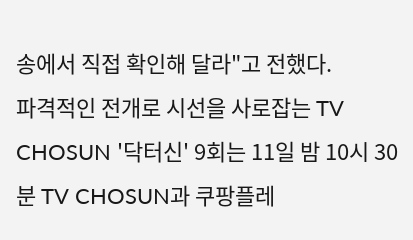송에서 직접 확인해 달라"고 전했다.
파격적인 전개로 시선을 사로잡는 TV CHOSUN '닥터신' 9회는 11일 밤 10시 30분 TV CHOSUN과 쿠팡플레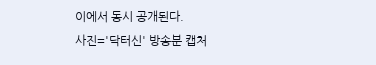이에서 동시 공개된다.
사진='닥터신' 방송분 캡처